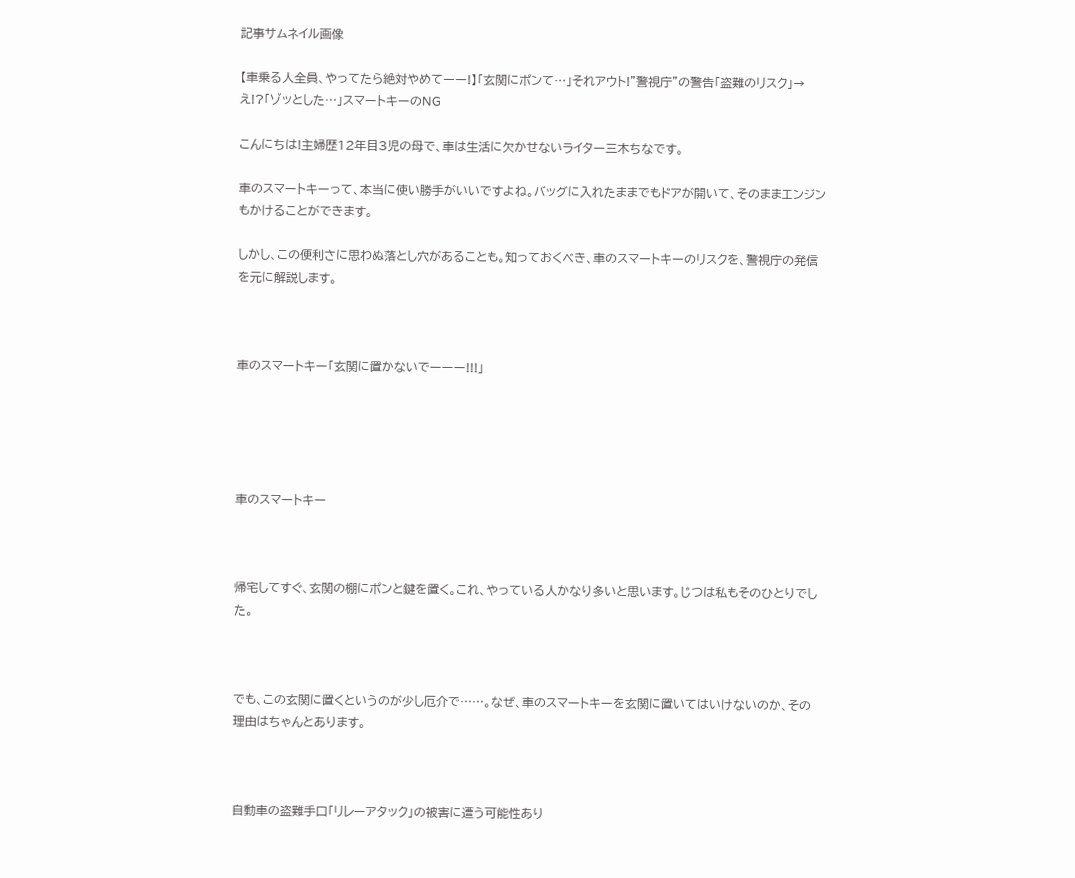記事サムネイル画像

【車乗る人全員、やってたら絶対やめてーー!】「玄関にポンて…」それアウト!"警視庁"の警告「盗難のリスク」→え!?「ゾッとした…」スマートキーのNG

こんにちは!主婦歴12年目3児の母で、車は生活に欠かせないライター三木ちなです。

車のスマートキーって、本当に使い勝手がいいですよね。バッグに入れたままでもドアが開いて、そのままエンジンもかけることができます。

しかし、この便利さに思わぬ落とし穴があることも。知っておくべき、車のスマートキーのリスクを、警視庁の発信を元に解説します。



車のスマートキー「玄関に置かないでーーー!!!」





車のスマートキー



帰宅してすぐ、玄関の棚にポンと鍵を置く。これ、やっている人かなり多いと思います。じつは私もそのひとりでした。



でも、この玄関に置くというのが少し厄介で……。なぜ、車のスマートキーを玄関に置いてはいけないのか、その理由はちゃんとあります。



自動車の盗難手口「リレーアタック」の被害に遭う可能性あり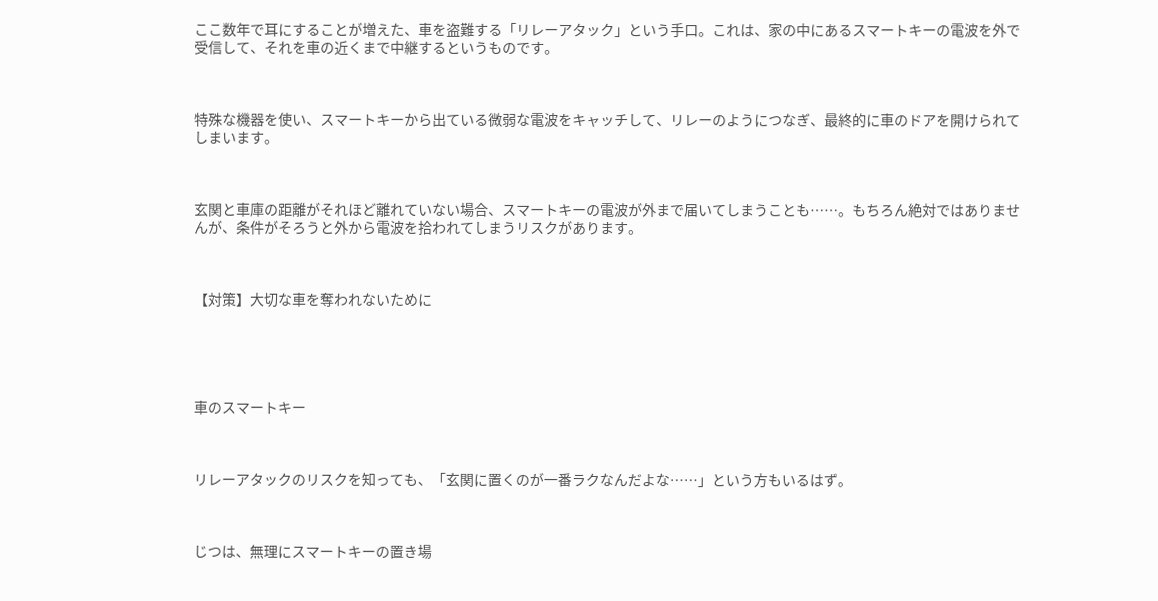ここ数年で耳にすることが増えた、車を盗難する「リレーアタック」という手口。これは、家の中にあるスマートキーの電波を外で受信して、それを車の近くまで中継するというものです。



特殊な機器を使い、スマートキーから出ている微弱な電波をキャッチして、リレーのようにつなぎ、最終的に車のドアを開けられてしまいます。



玄関と車庫の距離がそれほど離れていない場合、スマートキーの電波が外まで届いてしまうことも……。もちろん絶対ではありませんが、条件がそろうと外から電波を拾われてしまうリスクがあります。



【対策】大切な車を奪われないために





車のスマートキー



リレーアタックのリスクを知っても、「玄関に置くのが一番ラクなんだよな……」という方もいるはず。



じつは、無理にスマートキーの置き場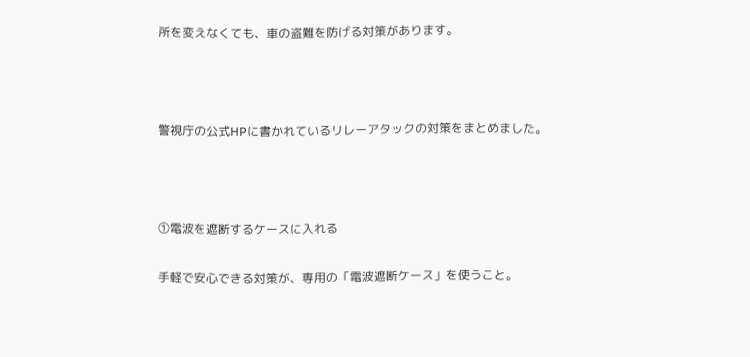所を変えなくても、車の盗難を防げる対策があります。



警視庁の公式HPに書かれているリレーアタックの対策をまとめました。



①電波を遮断するケースに入れる

手軽で安心できる対策が、専用の「電波遮断ケース」を使うこと。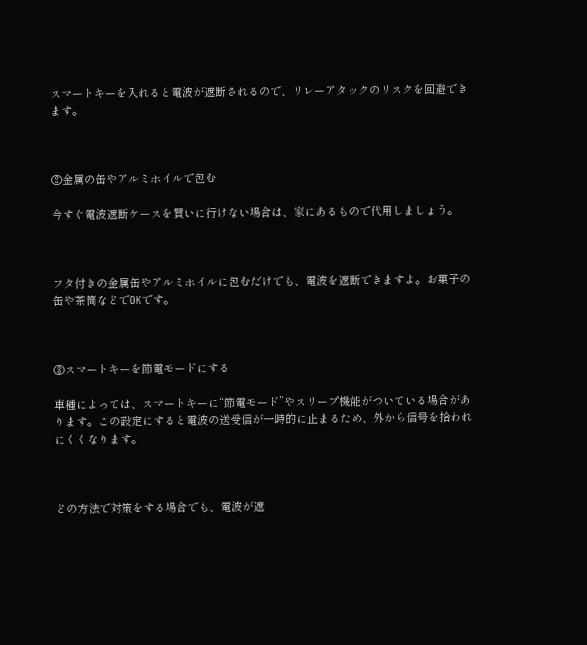スマートキーを入れると電波が遮断されるので、リレーアタックのリスクを回避できます。



②金属の缶やアルミホイルで包む

今すぐ電波遮断ケースを買いに行けない場合は、家にあるもので代用しましょう。



フタ付きの金属缶やアルミホイルに包むだけでも、電波を遮断できますよ。お菓子の缶や茶筒などでOKです。



③スマートキーを節電モードにする

車種によっては、スマートキーに“節電モード”やスリープ機能がついている場合があります。この設定にすると電波の送受信が一時的に止まるため、外から信号を拾われにくくなります。



どの方法で対策をする場合でも、電波が遮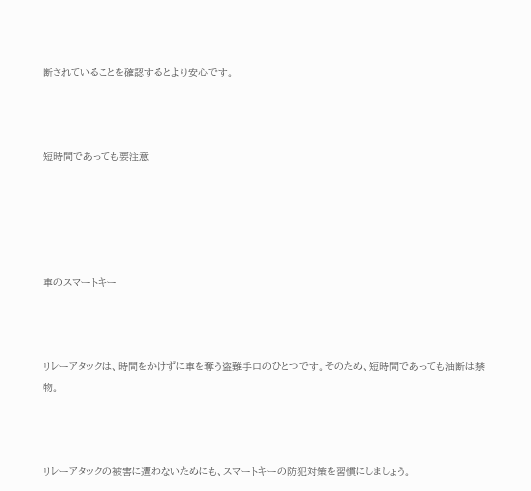断されていることを確認するとより安心です。



短時間であっても要注意





車のスマートキー



リレーアタックは、時間をかけずに車を奪う盗難手口のひとつです。そのため、短時間であっても油断は禁物。



リレーアタックの被害に遭わないためにも、スマートキーの防犯対策を習慣にしましょう。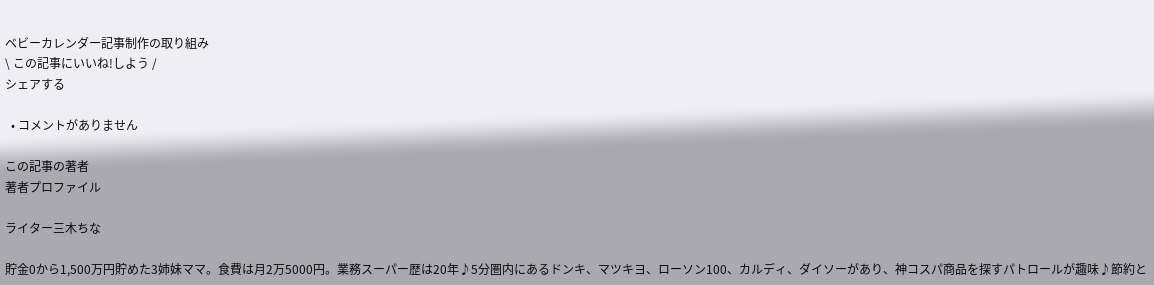ベビーカレンダー記事制作の取り組み
\ この記事にいいね!しよう /
シェアする

  • コメントがありません

この記事の著者
著者プロファイル

ライター三木ちな

貯金0から1,500万円貯めた3姉妹ママ。食費は月2万5000円。業務スーパー歴は20年♪5分圏内にあるドンキ、マツキヨ、ローソン100、カルディ、ダイソーがあり、神コスパ商品を探すパトロールが趣味♪節約と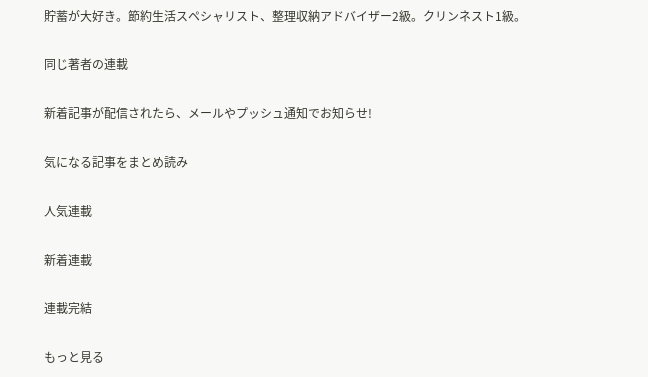貯蓄が大好き。節約生活スペシャリスト、整理収納アドバイザー2級。クリンネスト1級。

同じ著者の連載

新着記事が配信されたら、メールやプッシュ通知でお知らせ!

気になる記事をまとめ読み

人気連載

新着連載

連載完結

もっと見る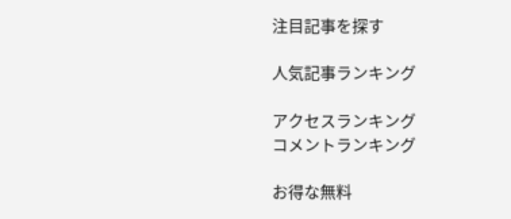注目記事を探す

人気記事ランキング

アクセスランキング
コメントランキング

お得な無料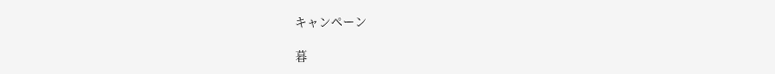キャンペーン

暮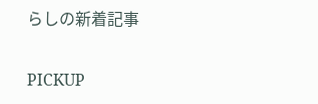らしの新着記事

PICKUP